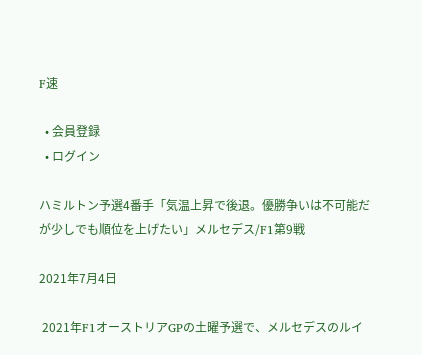F速

  • 会員登録
  • ログイン

ハミルトン予選4番手「気温上昇で後退。優勝争いは不可能だが少しでも順位を上げたい」メルセデス/F1第9戦

2021年7月4日

 2021年F1オーストリアGPの土曜予選で、メルセデスのルイ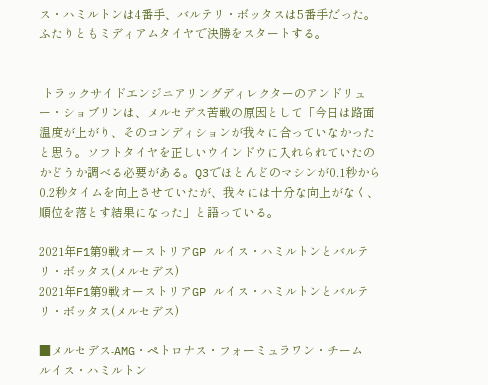ス・ハミルトンは4番手、バルテリ・ボッタスは5番手だった。ふたりともミディアムタイヤで決勝をスタートする。


 トラックサイドエンジニアリングディレクターのアンドリュー・ショブリンは、メルセデス苦戦の原因として「今日は路面温度が上がり、そのコンディションが我々に合っていなかったと思う。ソフトタイヤを正しいウインドウに入れられていたのかどうか調べる必要がある。Q3でほとんどのマシンが0.1秒から0.2秒タイムを向上させていたが、我々には十分な向上がなく、順位を落とす結果になった」と語っている。

2021年F1第9戦オーストリアGP ルイス・ハミルトンとバルテリ・ボッタス(メルセデス)
2021年F1第9戦オーストリアGP ルイス・ハミルトンとバルテリ・ボッタス(メルセデス)

■メルセデス-AMG・ペトロナス・フォーミュラワン・チーム
ルイス・ハミルトン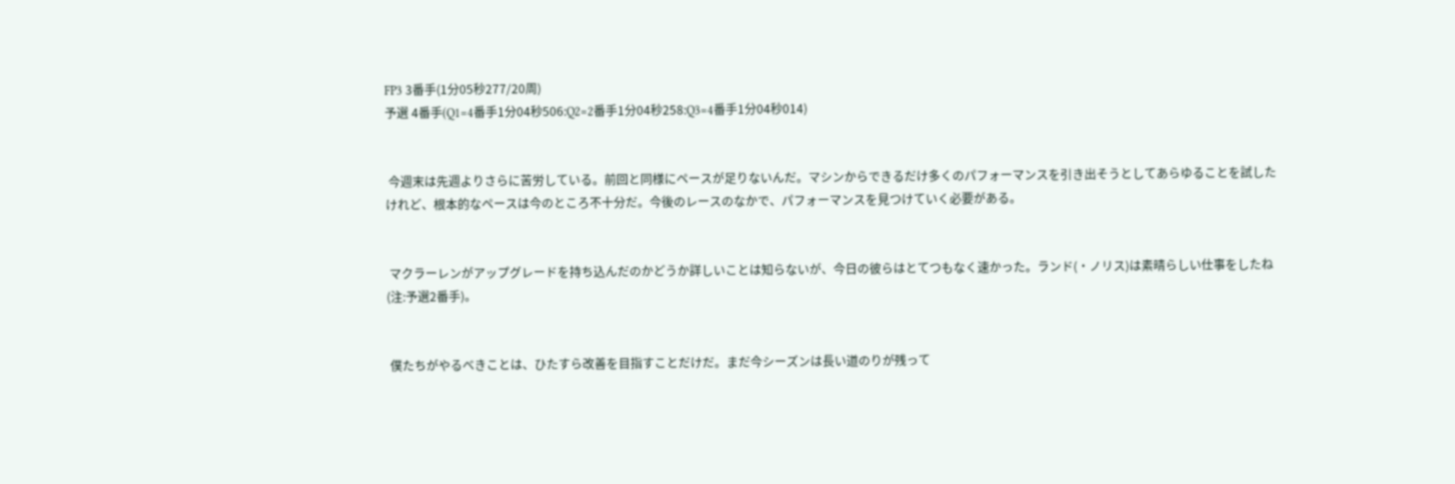FP3 3番手(1分05秒277/20周)
予選 4番手(Q1=4番手1分04秒506:Q2=2番手1分04秒258:Q3=4番手1分04秒014)


 今週末は先週よりさらに苦労している。前回と同様にペースが足りないんだ。マシンからできるだけ多くのパフォーマンスを引き出そうとしてあらゆることを試したけれど、根本的なペースは今のところ不十分だ。今後のレースのなかで、パフォーマンスを見つけていく必要がある。


 マクラーレンがアップグレードを持ち込んだのかどうか詳しいことは知らないが、今日の彼らはとてつもなく速かった。ランド(・ノリス)は素晴らしい仕事をしたね(注:予選2番手)。


 僕たちがやるべきことは、ひたすら改善を目指すことだけだ。まだ今シーズンは長い道のりが残って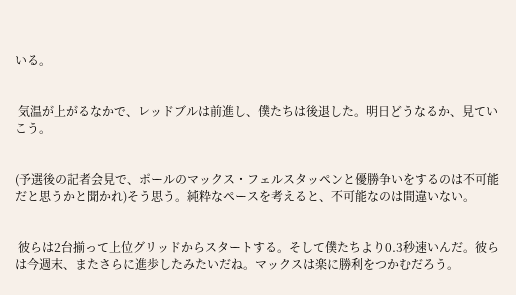いる。


 気温が上がるなかで、レッドブルは前進し、僕たちは後退した。明日どうなるか、見ていこう。


(予選後の記者会見で、ポールのマックス・フェルスタッペンと優勝争いをするのは不可能だと思うかと聞かれ)そう思う。純粋なペースを考えると、不可能なのは間違いない。


 彼らは2台揃って上位グリッドからスタートする。そして僕たちより0.3秒速いんだ。彼らは今週末、またさらに進歩したみたいだね。マックスは楽に勝利をつかむだろう。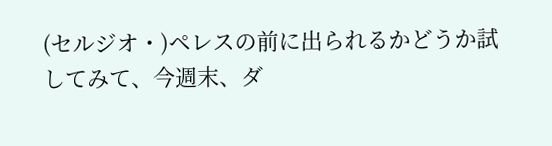(セルジオ・)ペレスの前に出られるかどうか試してみて、今週末、ダ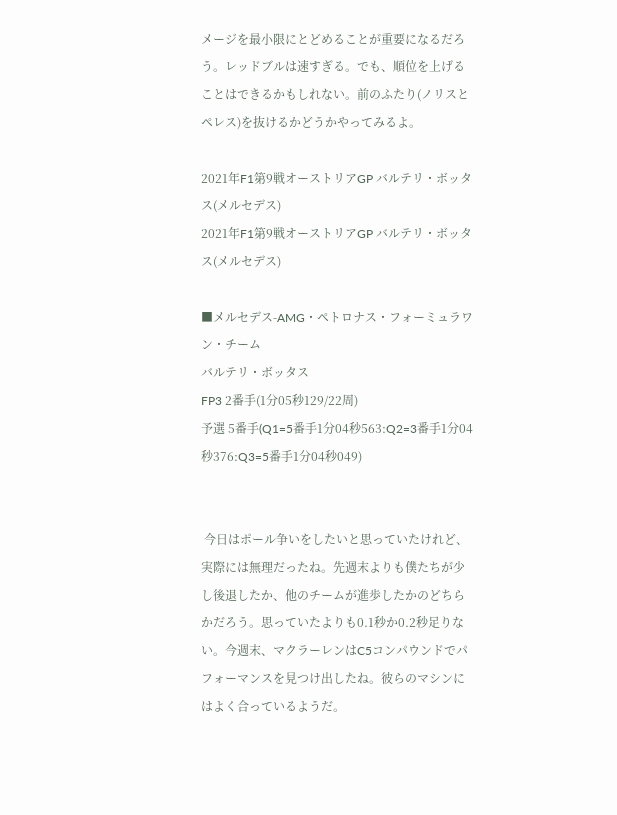メージを最小限にとどめることが重要になるだろう。レッドブルは速すぎる。でも、順位を上げることはできるかもしれない。前のふたり(ノリスとペレス)を抜けるかどうかやってみるよ。

2021年F1第9戦オーストリアGP バルテリ・ボッタス(メルセデス)
2021年F1第9戦オーストリアGP バルテリ・ボッタス(メルセデス)

■メルセデス-AMG・ペトロナス・フォーミュラワン・チーム
バルテリ・ボッタス
FP3 2番手(1分05秒129/22周)
予選 5番手(Q1=5番手1分04秒563:Q2=3番手1分04秒376:Q3=5番手1分04秒049)


 今日はポール争いをしたいと思っていたけれど、実際には無理だったね。先週末よりも僕たちが少し後退したか、他のチームが進歩したかのどちらかだろう。思っていたよりも0.1秒か0.2秒足りない。今週末、マクラーレンはC5コンパウンドでパフォーマンスを見つけ出したね。彼らのマシンにはよく合っているようだ。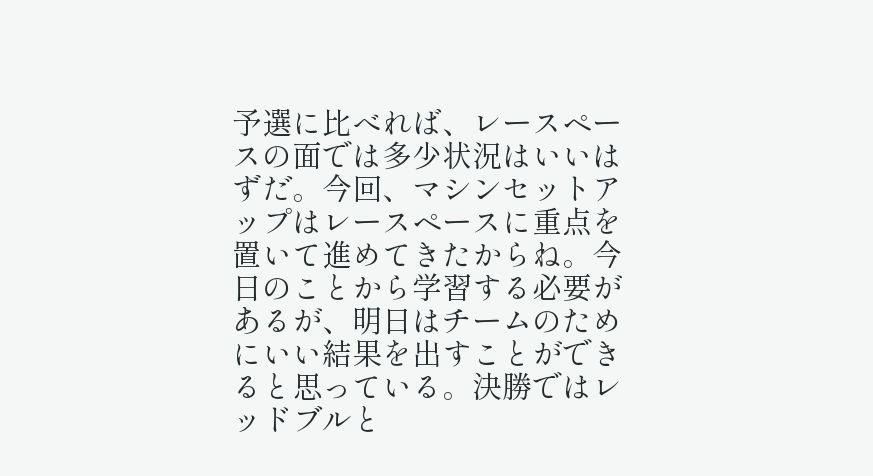予選に比べれば、レースペースの面では多少状況はいいはずだ。今回、マシンセットアップはレースペースに重点を置いて進めてきたからね。今日のことから学習する必要があるが、明日はチームのためにいい結果を出すことができると思っている。決勝ではレッドブルと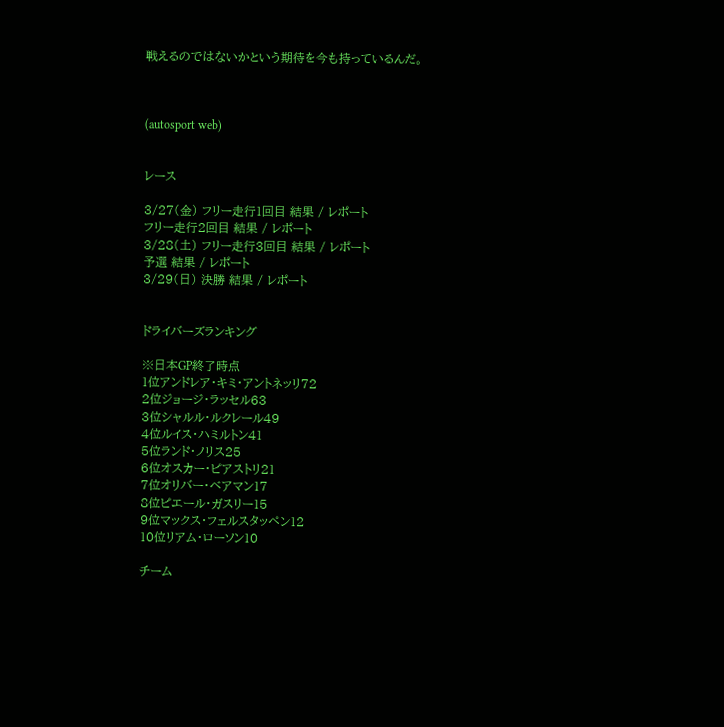戦えるのではないかという期待を今も持っているんだ。



(autosport web)


レース

3/27(金) フリー走行1回目 結果 / レポート
フリー走行2回目 結果 / レポート
3/28(土) フリー走行3回目 結果 / レポート
予選 結果 / レポート
3/29(日) 決勝 結果 / レポート


ドライバーズランキング

※日本GP終了時点
1位アンドレア・キミ・アントネッリ72
2位ジョージ・ラッセル63
3位シャルル・ルクレール49
4位ルイス・ハミルトン41
5位ランド・ノリス25
6位オスカー・ピアストリ21
7位オリバー・ベアマン17
8位ピエール・ガスリー15
9位マックス・フェルスタッペン12
10位リアム・ローソン10

チーム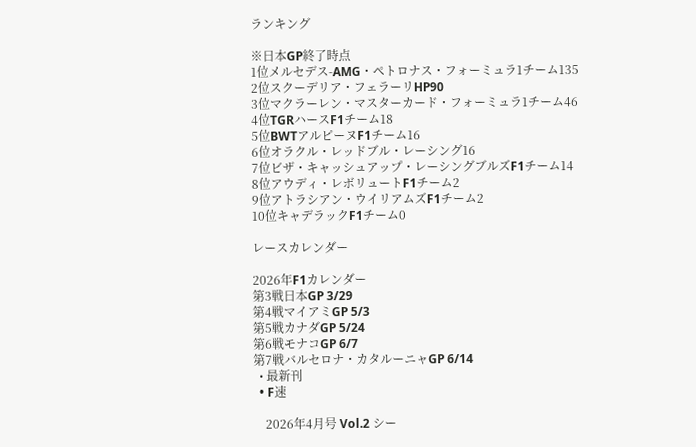ランキング

※日本GP終了時点
1位メルセデス-AMG・ペトロナス・フォーミュラ1チーム135
2位スクーデリア・フェラーリHP90
3位マクラーレン・マスターカード・フォーミュラ1チーム46
4位TGRハースF1チーム18
5位BWTアルピーヌF1チーム16
6位オラクル・レッドブル・レーシング16
7位ビザ・キャッシュアップ・レーシングブルズF1チーム14
8位アウディ・レボリュートF1チーム2
9位アトラシアン・ウイリアムズF1チーム2
10位キャデラックF1チーム0

レースカレンダー

2026年F1カレンダー
第3戦日本GP 3/29
第4戦マイアミGP 5/3
第5戦カナダGP 5/24
第6戦モナコGP 6/7
第7戦バルセロナ・カタルーニャGP 6/14
  • 最新刊
  • F速

    2026年4月号 Vol.2 シー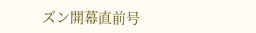ズン開幕直前号